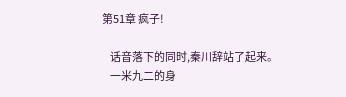第51章 疯子!

    话音落下的同时,秦川辞站了起来。
    一米九二的身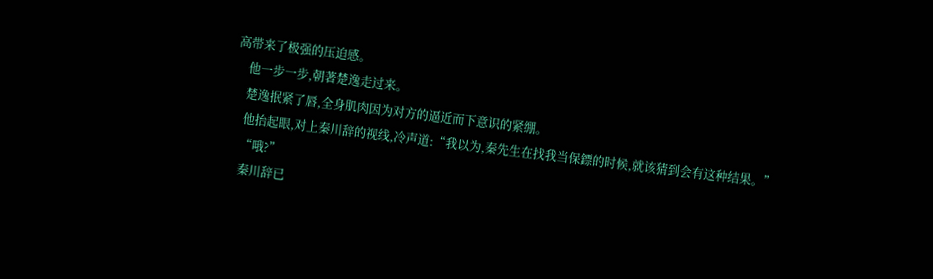高带来了极强的压迫感。
    他一步一步,朝著楚逸走过来。
    楚逸抿紧了唇,全身肌肉因为对方的逼近而下意识的紧绷。
    他抬起眼,对上秦川辞的视线,冷声道:“我以为,秦先生在找我当保鏢的时候,就该猜到会有这种结果。”
    “哦?”
    秦川辞已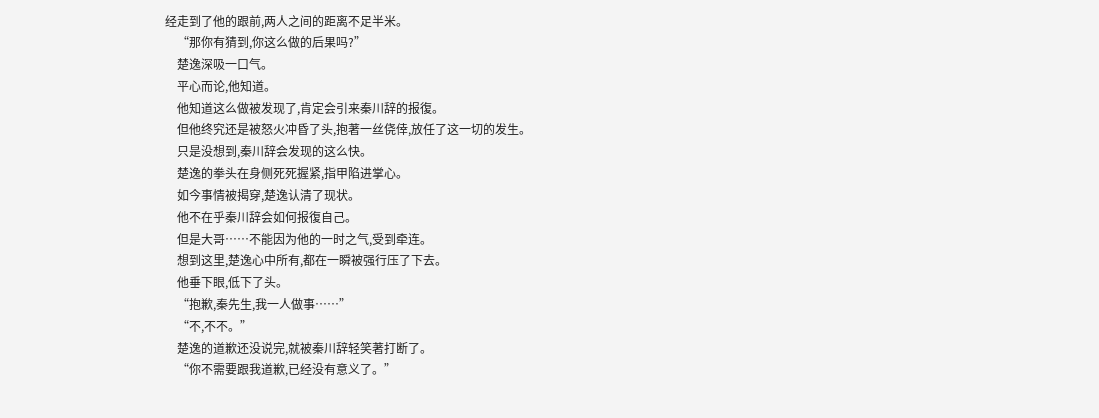经走到了他的跟前,两人之间的距离不足半米。
    “那你有猜到,你这么做的后果吗?”
    楚逸深吸一口气。
    平心而论,他知道。
    他知道这么做被发现了,肯定会引来秦川辞的报復。
    但他终究还是被怒火冲昏了头,抱著一丝侥倖,放任了这一切的发生。
    只是没想到,秦川辞会发现的这么快。
    楚逸的拳头在身侧死死握紧,指甲陷进掌心。
    如今事情被揭穿,楚逸认清了现状。
    他不在乎秦川辞会如何报復自己。
    但是大哥……不能因为他的一时之气,受到牵连。
    想到这里,楚逸心中所有,都在一瞬被强行压了下去。
    他垂下眼,低下了头。
    “抱歉,秦先生,我一人做事……”
    “不,不不。”
    楚逸的道歉还没说完,就被秦川辞轻笑著打断了。
    “你不需要跟我道歉,已经没有意义了。”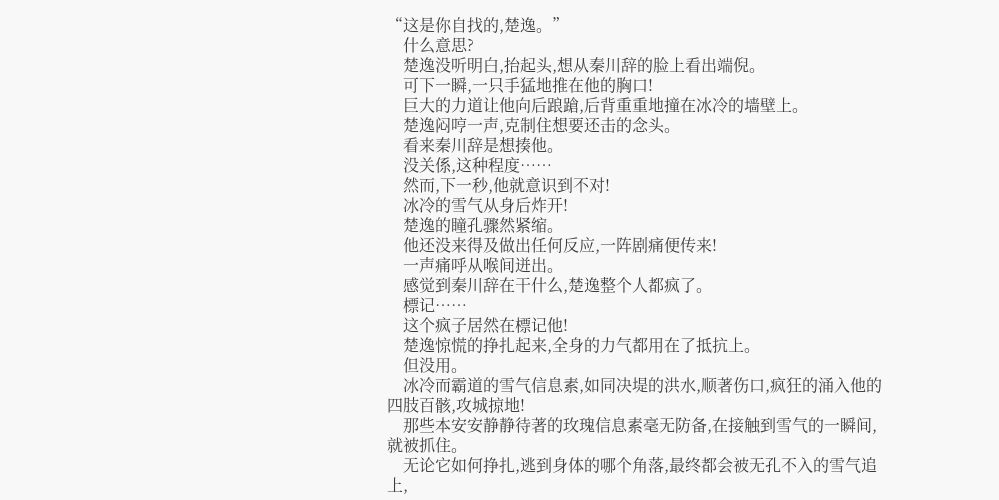“这是你自找的,楚逸。”
    什么意思?
    楚逸没听明白,抬起头,想从秦川辞的脸上看出端倪。
    可下一瞬,一只手猛地推在他的胸口!
    巨大的力道让他向后踉蹌,后背重重地撞在冰冷的墙壁上。
    楚逸闷哼一声,克制住想要还击的念头。
    看来秦川辞是想揍他。
    没关係,这种程度……
    然而,下一秒,他就意识到不对!
    冰冷的雪气从身后炸开!
    楚逸的瞳孔骤然紧缩。
    他还没来得及做出任何反应,一阵剧痛便传来!
    一声痛呼从喉间迸出。
    感觉到秦川辞在干什么,楚逸整个人都疯了。
    標记……
    这个疯子居然在標记他!
    楚逸惊慌的挣扎起来,全身的力气都用在了抵抗上。
    但没用。
    冰冷而霸道的雪气信息素,如同决堤的洪水,顺著伤口,疯狂的涌入他的四肢百骸,攻城掠地!
    那些本安安静静待著的玫瑰信息素毫无防备,在接触到雪气的一瞬间,就被抓住。
    无论它如何挣扎,逃到身体的哪个角落,最终都会被无孔不入的雪气追上,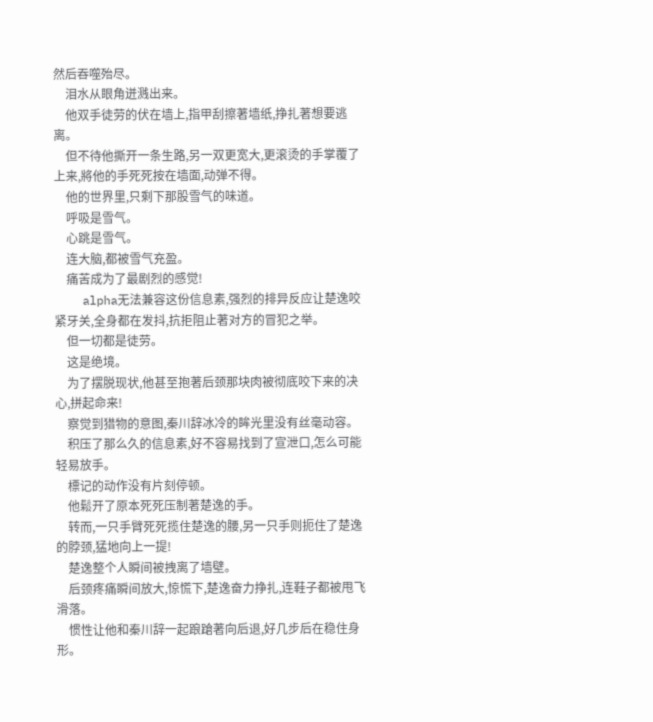然后吞噬殆尽。
    泪水从眼角迸溅出来。
    他双手徒劳的伏在墙上,指甲刮擦著墙纸,挣扎著想要逃离。
    但不待他撕开一条生路,另一双更宽大,更滚烫的手掌覆了上来,將他的手死死按在墙面,动弹不得。
    他的世界里,只剩下那股雪气的味道。
    呼吸是雪气。
    心跳是雪气。
    连大脑,都被雪气充盈。
    痛苦成为了最剧烈的感觉!
    alpha无法兼容这份信息素,强烈的排异反应让楚逸咬紧牙关,全身都在发抖,抗拒阻止著对方的冒犯之举。
    但一切都是徒劳。
    这是绝境。
    为了摆脱现状,他甚至抱著后颈那块肉被彻底咬下来的决心,拼起命来!
    察觉到猎物的意图,秦川辞冰冷的眸光里没有丝毫动容。
    积压了那么久的信息素,好不容易找到了宣泄口,怎么可能轻易放手。
    標记的动作没有片刻停顿。
    他鬆开了原本死死压制著楚逸的手。
    转而,一只手臂死死揽住楚逸的腰,另一只手则扼住了楚逸的脖颈,猛地向上一提!
    楚逸整个人瞬间被拽离了墙壁。
    后颈疼痛瞬间放大,惊慌下,楚逸奋力挣扎,连鞋子都被甩飞滑落。
    惯性让他和秦川辞一起踉蹌著向后退,好几步后在稳住身形。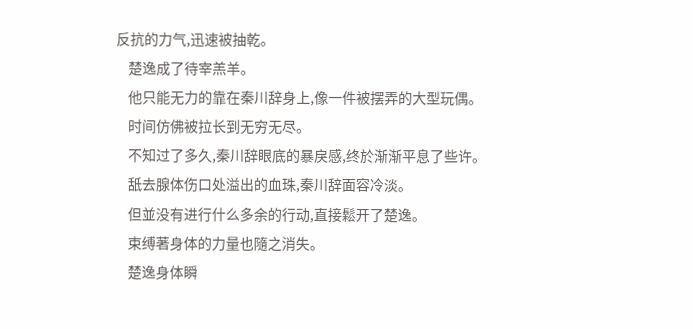反抗的力气,迅速被抽乾。
    楚逸成了待宰羔羊。
    他只能无力的靠在秦川辞身上,像一件被摆弄的大型玩偶。
    时间仿佛被拉长到无穷无尽。
    不知过了多久,秦川辞眼底的暴戾感,终於渐渐平息了些许。
    舐去腺体伤口处溢出的血珠,秦川辞面容冷淡。
    但並没有进行什么多余的行动,直接鬆开了楚逸。
    束缚著身体的力量也隨之消失。
    楚逸身体瞬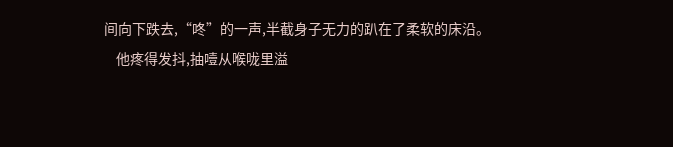间向下跌去,“咚”的一声,半截身子无力的趴在了柔软的床沿。
    他疼得发抖,抽噎从喉咙里溢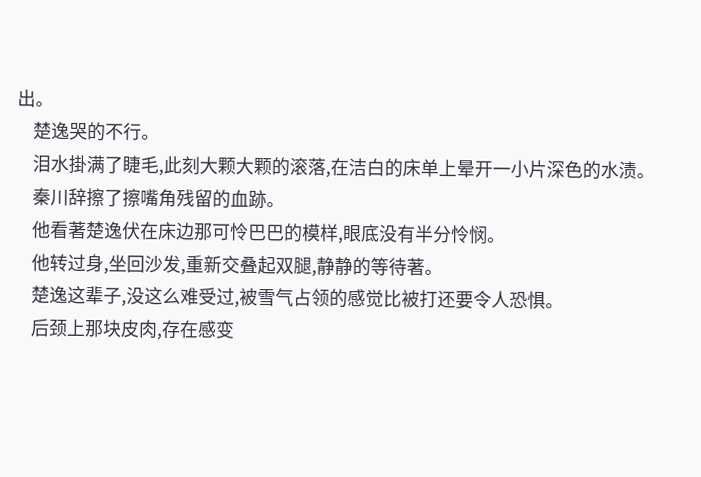出。
    楚逸哭的不行。
    泪水掛满了睫毛,此刻大颗大颗的滚落,在洁白的床单上晕开一小片深色的水渍。
    秦川辞擦了擦嘴角残留的血跡。
    他看著楚逸伏在床边那可怜巴巴的模样,眼底没有半分怜悯。
    他转过身,坐回沙发,重新交叠起双腿,静静的等待著。
    楚逸这辈子,没这么难受过,被雪气占领的感觉比被打还要令人恐惧。
    后颈上那块皮肉,存在感变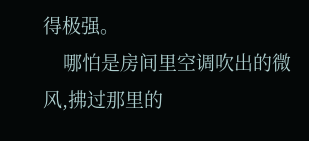得极强。
    哪怕是房间里空调吹出的微风,拂过那里的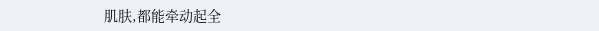肌肤,都能牵动起全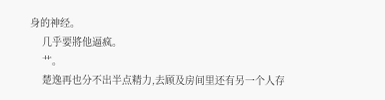身的神经。
    几乎要將他逼疯。
    艹。
    楚逸再也分不出半点精力,去顾及房间里还有另一个人存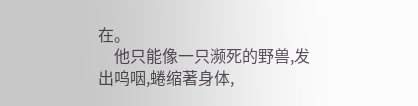在。
    他只能像一只濒死的野兽,发出呜咽,蜷缩著身体,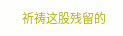祈祷这股残留的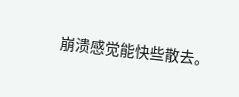崩溃感觉能快些散去。